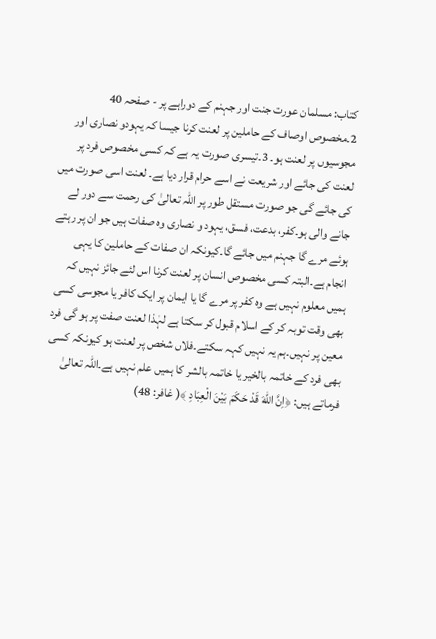کتاب: مسلمان عورت جنت اور جہنم کے دوراہے پر - صفحہ 40
2۔مخصوص اوصاف کے حاملین پر لعنت کرنا جیسا کہ یہودو نصاری اور مجوسیوں پر لعنت ہو۔ 3۔تیسری صورت یہ ہے کہ کسی مخصوص فرد پر لعنت کی جائے اور شریعت نے اسے حرام قرار دیا ہے۔ لعنت اسی صورت میں کی جائے گی جو صورت مستقل طور پر اللہ تعالیٰ کی رحمت سے دور لے جانے والی ہو۔کفر، بدعت، فسق، یہود و نصاری وہ صفات ہیں جو ان پر رہتے ہوئے مرے گا جہنم میں جائے گا۔کیونکہ ان صفات کے حاملین کا یہی انجام ہے۔البتہ کسی مخصوص انسان پر لعنت کرنا اس لئے جائز نہیں کہ ہمیں معلوم نہیں ہے وہ کفر پر مرے گا یا ایمان پر ایک کافر یا مجوسی کسی بھی وقت توبہ کر کے اسلام قبول کر سکتا ہے لہٰذا لعنت صفت پر ہو گی فرد معین پر نہیں۔ہم یہ نہیں کہہ سکتے۔فلاں شخص پر لعنت ہو کیونکہ کسی بھی فرد کے خاتمہ بالخیر یا خاتمہ بالشر کا ہمیں علم نہیں ہے۔اللہ تعالیٰ فرماتے ہیں: ﴿اِنَّ اللّٰهَ قَدْ حَكَمَ بَيْنَ الْعِبَادِ ﴾( غافر: 48)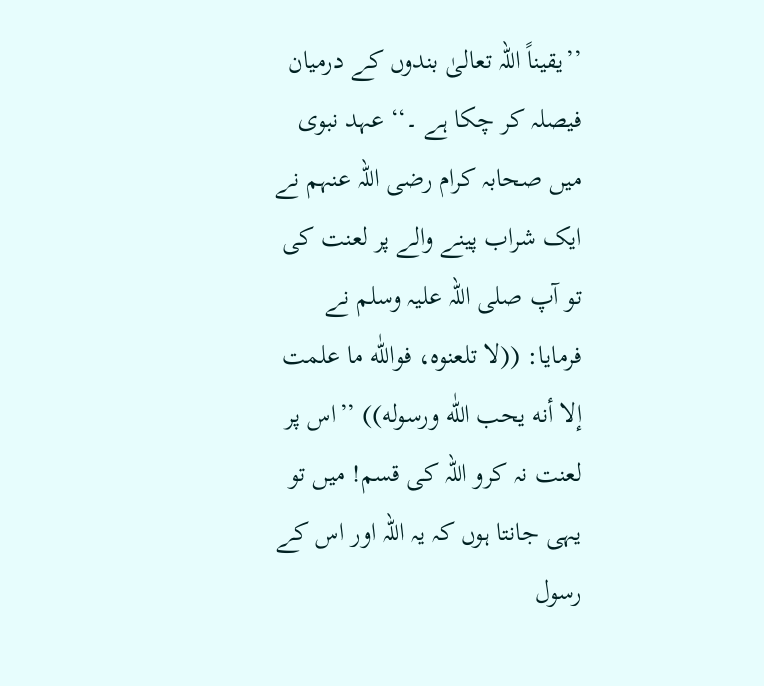’’یقیناً اللہ تعالیٰ بندوں کے درمیان فیصلہ کر چکا ہے ۔‘‘ عہد نبوی میں صحابہ کرام رضی اللہ عنہم نے ایک شراب پینے والے پر لعنت کی تو آپ صلی اللہ علیہ وسلم نے فرمایا: ((لا تلعنوه، فواللّٰه ما علمت إلا أنه یحب اللّٰه ورسوله)) ’’اس پر لعنت نہ کرو اللہ کی قسم! میں تو یہی جانتا ہوں کہ یہ اللہ اور اس کے رسول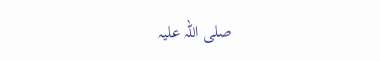صلی اللہ علیہ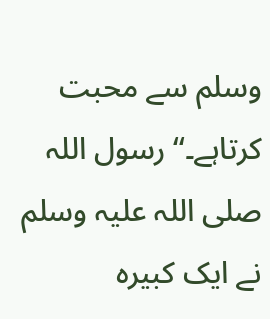وسلم سے محبت کرتاہے۔‘‘ رسول اللہ صلی اللہ علیہ وسلم نے ایک کبیرہ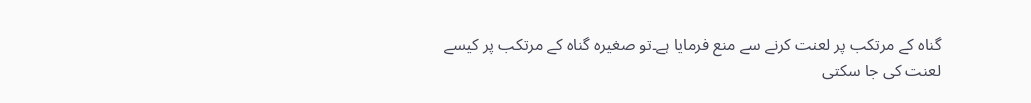گناہ کے مرتکب پر لعنت کرنے سے منع فرمایا ہے۔تو صغیرہ گناہ کے مرتکب پر کیسے لعنت کی جا سکتی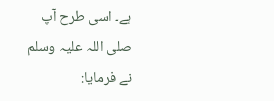ہے۔ اسی طرح آپ صلی اللہ علیہ وسلم نے فرمایا: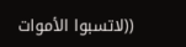((لاتسبوا الأموات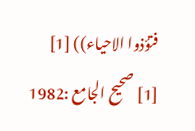فتؤذوا الاحیاء)) [1]
[1] صحیح الجامع :1982